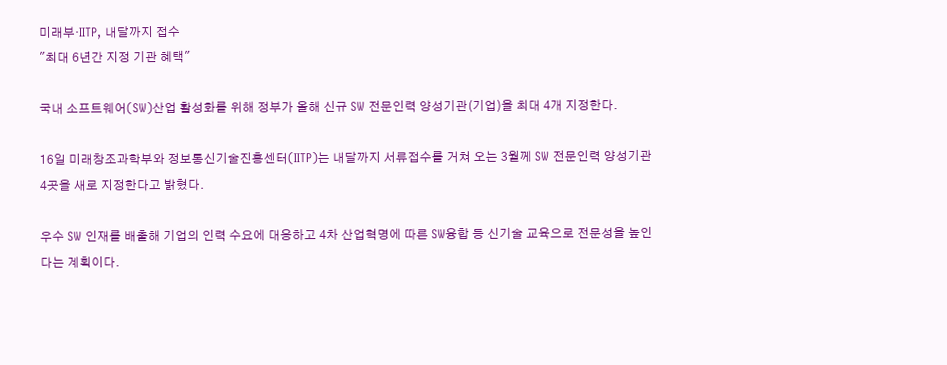미래부·IITP, 내달까지 접수
"최대 6년간 지정 기관 혜택"

국내 소프트웨어(SW)산업 활성화를 위해 정부가 올해 신규 SW 전문인력 양성기관(기업)을 최대 4개 지정한다.

16일 미래창조과학부와 정보통신기술진흥센터(IITP)는 내달까지 서류접수를 거쳐 오는 3월께 SW 전문인력 양성기관 4곳을 새로 지정한다고 밝혔다.

우수 SW 인재를 배출해 기업의 인력 수요에 대응하고 4차 산업혁명에 따른 SW융합 등 신기술 교육으로 전문성을 높인다는 계획이다.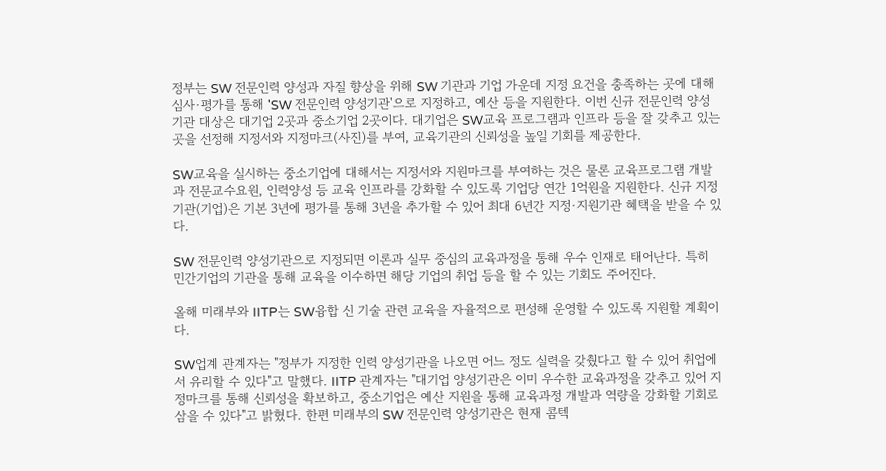정부는 SW 전문인력 양성과 자질 향상을 위해 SW 기관과 기업 가운데 지정 요건을 충족하는 곳에 대해 심사·평가를 통해 'SW 전문인력 양성기관'으로 지정하고, 예산 등을 지원한다. 이번 신규 전문인력 양성기관 대상은 대기업 2곳과 중소기업 2곳이다. 대기업은 SW교육 프로그램과 인프라 등을 잘 갖추고 있는 곳을 선정해 지정서와 지정마크(사진)를 부여, 교육기관의 신뢰성을 높일 기회를 제공한다.

SW교육을 실시하는 중소기업에 대해서는 지정서와 지원마크를 부여하는 것은 물론 교육프로그램 개발과 전문교수요원, 인력양성 등 교육 인프라를 강화할 수 있도록 기업당 연간 1억원을 지원한다. 신규 지정기관(기업)은 기본 3년에 평가를 통해 3년을 추가할 수 있어 최대 6년간 지정·지원기관 혜택을 받을 수 있다.

SW 전문인력 양성기관으로 지정되면 이론과 실무 중심의 교육과정을 통해 우수 인재로 태어난다. 특히 민간기업의 기관을 통해 교육을 이수하면 해당 기업의 취업 등을 할 수 있는 기회도 주어진다.

올해 미래부와 IITP는 SW융합 신 기술 관련 교육을 자율적으로 편성해 운영할 수 있도록 지원할 계획이다.

SW업계 관계자는 "정부가 지정한 인력 양성기관을 나오면 어느 정도 실력을 갖췄다고 할 수 있어 취업에서 유리할 수 있다"고 말했다. IITP 관계자는 "대기업 양성기관은 이미 우수한 교육과정을 갖추고 있어 지정마크를 통해 신뢰성을 확보하고, 중소기업은 예산 지원을 통해 교육과정 개발과 역량을 강화할 기회로 삼을 수 있다"고 밝혔다. 한편 미래부의 SW 전문인력 양성기관은 현재 콤텍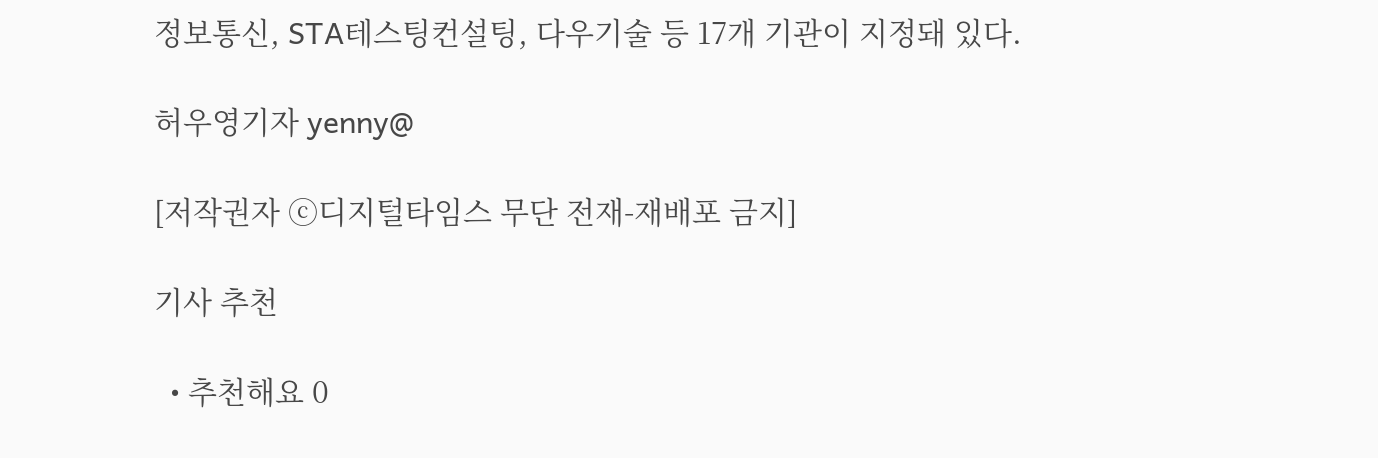정보통신, STA테스팅컨설팅, 다우기술 등 17개 기관이 지정돼 있다.

허우영기자 yenny@

[저작권자 ⓒ디지털타임스 무단 전재-재배포 금지]

기사 추천

  • 추천해요 0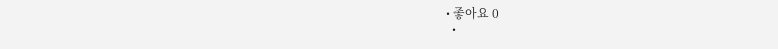• 좋아요 0
  •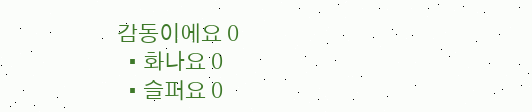감동이에요 0
  • 화나요 0
  • 슬퍼요 0